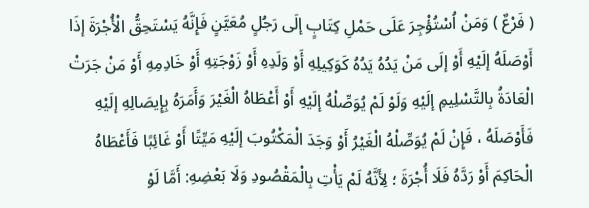( فَرْعٌ ) وَمَنْ اُسْتُؤْجِرَ عَلَى حَمْلِ كِتَابٍ إلَى رَجُلٍ مُعَيَّنٍ فَإِنَّهُ يَسْتَحِقُّ الْأُجْرَةَ إذَا أَوْصَلَهُ إلَيْهِ أَوْ إلَى مَنْ يَدُهُ يَدُهُ كَوَكِيلِهِ أَوْ وَلَدِهِ أَوْ زَوْجَتِهِ أَوْ خَادِمِهِ أَوْ مَنْ جَرَتْ الْعَادَةُ بِالتَّسْلِيمِ إلَيْهِ وَلَوْ لَمْ يُوَصِّلْهُ إلَيْهِ أَوْ أَعْطَاهُ الْغَيْرَ وَأَمَرَهُ بِإِيصَالِهِ إلَيْهِ فَأَوْصَلَهُ ، فَإِنْ لَمْ يُوَصِّلْهُ الْغَيْرُ أَوْ وَجَدَ الْمَكْتُوبَ إلَيْهِ مَيِّتًا أَوْ غَائِبًا فَأَعْطَاهُ الْحَاكِمَ أَوْ رَدَّهُ فَلَا أُجْرَةَ ؛ لِأَنَّهُ لَمْ يَأْتِ بِالْمَقْصُودِ وَلَا بَعْضِهِ: أَمَّا لَوْ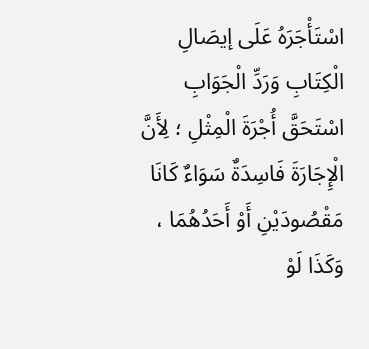اسْتَأْجَرَهُ عَلَى إيصَالِ الْكِتَابِ وَرَدِّ الْجَوَابِ اسْتَحَقَّ أُجْرَةَ الْمِثْلِ ؛ لِأَنَّ الْإِجَارَةَ فَاسِدَةٌ سَوَاءٌ كَانَا مَقْصُودَيْنِ أَوْ أَحَدُهُمَا ، وَكَذَا لَوْ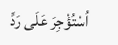اُسْتُؤْجِرَ عَلَى رَدِّ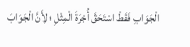الْجَوَابِ فَقَطْ اسْتَحَقَّ أُجْرَةَ الْمِثْلِ ؛ لِأَنَّ الْجَوَابَ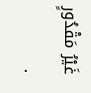غَيْرُ مَقْدُورٍ .